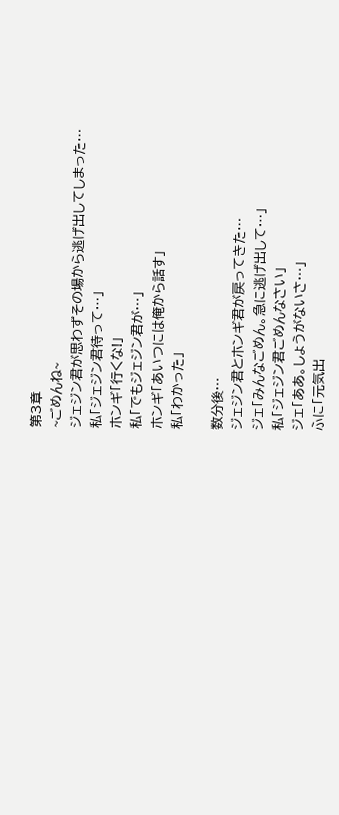第3章
~ごめんね~
ジェジン君が思わずその場から逃げ出してしまった…
私「ジェジン君待って…」
ホンギ「行くな!」
私「でもジェジン君が…」
ホンギ「あいつには俺から話す」
私「わかった」

数分後…
ジェジン君とホンギ君が戻ってきた…
ジェ「みんなごめん。急に逃げ出して…」
私「ジェジン君ごめんなさい」
ジェ「ああ。しょうがないさ…」
ふに「元気出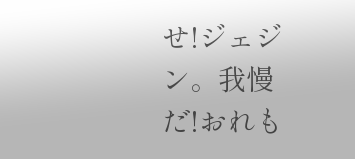せ!ジェジン。我慢だ!おれも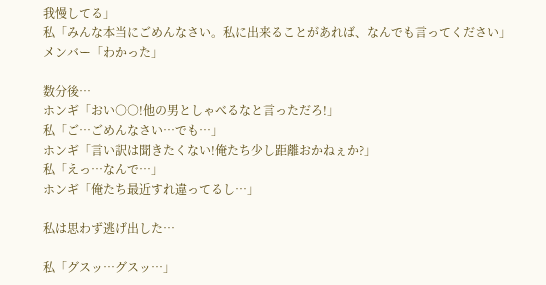我慢してる」
私「みんな本当にごめんなさい。私に出来ることがあれば、なんでも言ってください」
メンバー「わかった」

数分後…
ホンギ「おい○○!他の男としゃべるなと言っただろ!」
私「ご…ごめんなさい…でも…」
ホンギ「言い訳は聞きたくない!俺たち少し距離おかねぇか?」
私「えっ…なんで…」
ホンギ「俺たち最近すれ違ってるし…」

私は思わず逃げ出した…

私「グスッ…グスッ…」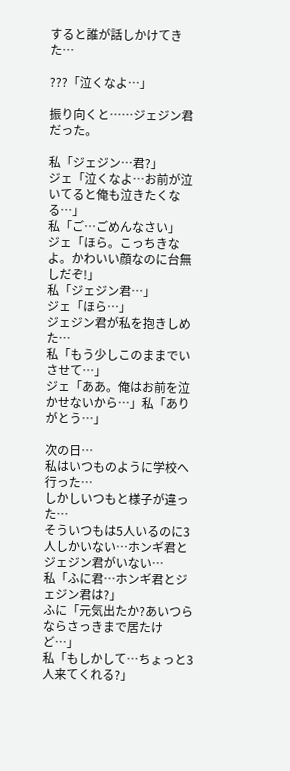すると誰が話しかけてきた…

???「泣くなよ…」

振り向くと……ジェジン君だった。

私「ジェジン…君?」
ジェ「泣くなよ…お前が泣いてると俺も泣きたくなる…」
私「ご…ごめんなさい」
ジェ「ほら。こっちきなよ。かわいい顔なのに台無しだぞ!」
私「ジェジン君…」
ジェ「ほら…」
ジェジン君が私を抱きしめた…
私「もう少しこのままでいさせて…」
ジェ「ああ。俺はお前を泣かせないから…」私「ありがとう…」

次の日…
私はいつものように学校へ行った…
しかしいつもと様子が違った…
そういつもは5人いるのに3人しかいない…ホンギ君とジェジン君がいない…
私「ふに君…ホンギ君とジェジン君は?」
ふに「元気出たか?あいつらならさっきまで居たけど…」
私「もしかして…ちょっと3人来てくれる?」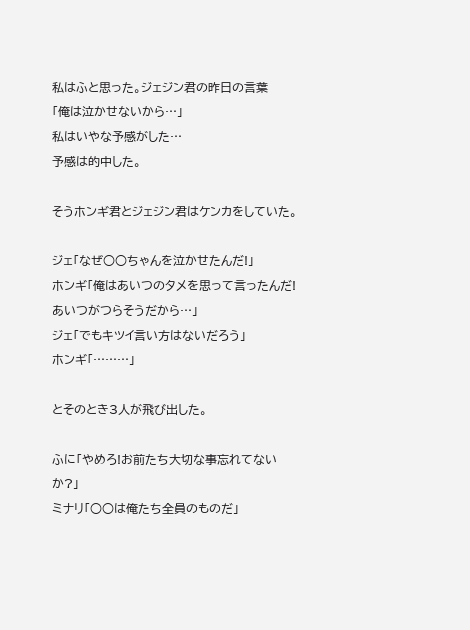私はふと思った。ジェジン君の昨日の言葉
「俺は泣かせないから…」
私はいやな予感がした…
予感は的中した。

そうホンギ君とジェジン君はケンカをしていた。

ジェ「なぜ○○ちゃんを泣かせたんだ!」
ホンギ「俺はあいつのタメを思って言ったんだ!あいつがつらそうだから…」
ジェ「でもキツイ言い方はないだろう」
ホンギ「………」

とそのとき3人が飛び出した。

ふに「やめろ!お前たち大切な事忘れてないか?」
ミナリ「○○は俺たち全員のものだ」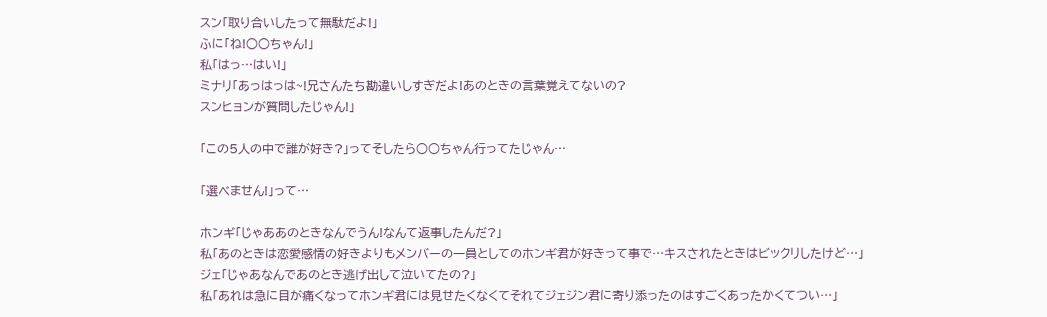スン「取り合いしたって無駄だよ!」
ふに「ね!○○ちゃん!」
私「はっ…はい!」
ミナリ「あっはっは~!兄さんたち勘違いしすぎだよ!あのときの言葉覚えてないの?
スンヒョンが質問したじゃん!」

「この5人の中で誰が好き?」ってそしたら○○ちゃん行ってたじゃん…

「選べません!」って…

ホンギ「じゃああのときなんでうん!なんて返事したんだ?」
私「あのときは恋愛感情の好きよりもメンバーの一員としてのホンギ君が好きって事で…キスされたときはビックリしたけど…」
ジェ「じゃあなんであのとき逃げ出して泣いてたの?」
私「あれは急に目が痛くなってホンギ君には見せたくなくてそれてジェジン君に寄り添ったのはすごくあったかくてつい…」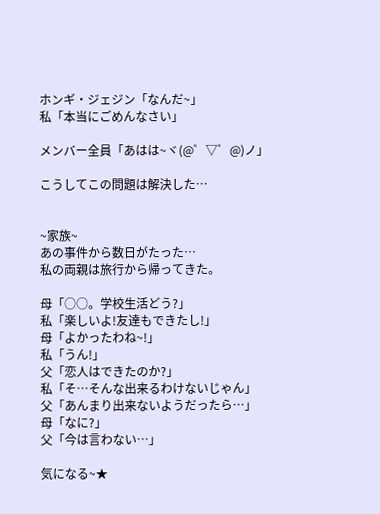ホンギ・ジェジン「なんだ~」
私「本当にごめんなさい」

メンバー全員「あはは~ヾ(@゜▽゜@)ノ」

こうしてこの問題は解決した…


~家族~
あの事件から数日がたった…
私の両親は旅行から帰ってきた。

母「○○。学校生活どう?」
私「楽しいよ!友達もできたし!」
母「よかったわね~!」
私「うん!」
父「恋人はできたのか?」
私「そ…そんな出来るわけないじゃん」
父「あんまり出来ないようだったら…」
母「なに?」
父「今は言わない…」

気になる~★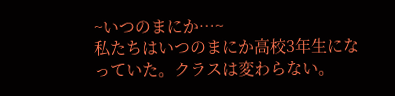~いつのまにか…~
私たちはいつのまにか高校3年生になっていた。クラスは変わらない。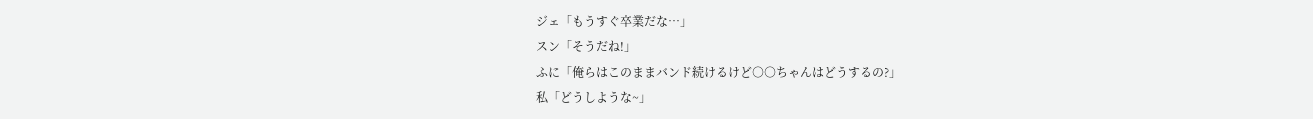ジェ「もうすぐ卒業だな…」
スン「そうだね!」
ふに「俺らはこのままバンド続けるけど○○ちゃんはどうするの?」
私「どうしような~」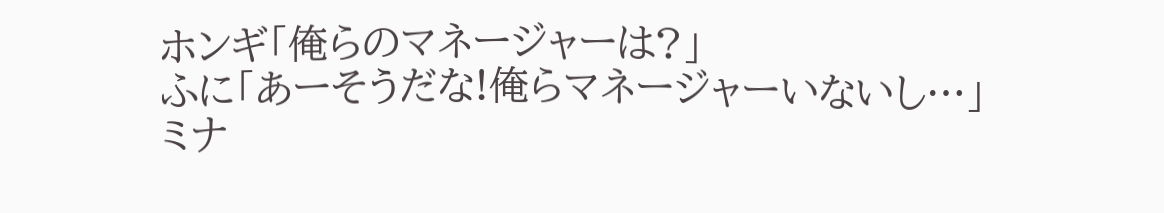ホンギ「俺らのマネージャーは?」
ふに「あーそうだな!俺らマネージャーいないし…」
ミナ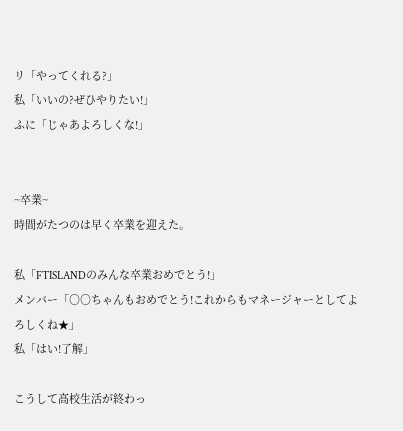リ「やってくれる?」
私「いいの?ぜひやりたい!」
ふに「じゃあよろしくな!」


~卒業~
時間がたつのは早く卒業を迎えた。

私「FTISLANDのみんな卒業おめでとう!」
メンバー「○○ちゃんもおめでとう!これからもマネージャーとしてよろしくね★」
私「はい!了解」

こうして高校生活が終わっ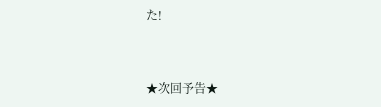た!


★次回予告★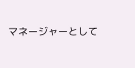マネージャーとして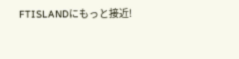FTISLANDにもっと接近!